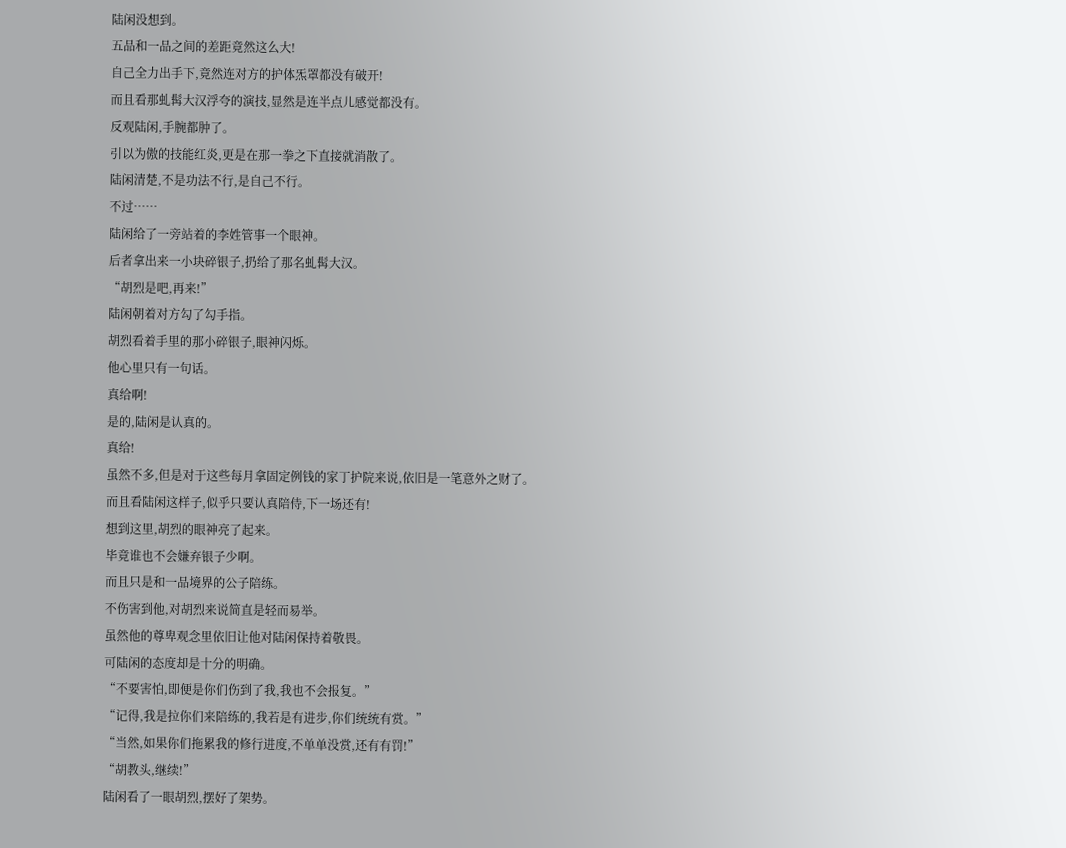陆闲没想到。
五品和一品之间的差距竟然这么大!
自己全力出手下,竟然连对方的护体炁罩都没有破开!
而且看那虬髯大汉浮夸的演技,显然是连半点儿感觉都没有。
反观陆闲,手腕都肿了。
引以为傲的技能红炎,更是在那一拳之下直接就消散了。
陆闲清楚,不是功法不行,是自己不行。
不过……
陆闲给了一旁站着的李姓管事一个眼神。
后者拿出来一小块碎银子,扔给了那名虬髯大汉。
“胡烈是吧,再来!”
陆闲朝着对方勾了勾手指。
胡烈看着手里的那小碎银子,眼神闪烁。
他心里只有一句话。
真给啊!
是的,陆闲是认真的。
真给!
虽然不多,但是对于这些每月拿固定例钱的家丁护院来说,依旧是一笔意外之财了。
而且看陆闲这样子,似乎只要认真陪侍,下一场还有!
想到这里,胡烈的眼神亮了起来。
毕竟谁也不会嫌弃银子少啊。
而且只是和一品境界的公子陪练。
不伤害到他,对胡烈来说简直是轻而易举。
虽然他的尊卑观念里依旧让他对陆闲保持着敬畏。
可陆闲的态度却是十分的明确。
“不要害怕,即便是你们伤到了我,我也不会报复。”
“记得,我是拉你们来陪练的,我若是有进步,你们统统有赏。”
“当然,如果你们拖累我的修行进度,不单单没赏,还有有罚!”
“胡教头,继续!”
陆闲看了一眼胡烈,摆好了架势。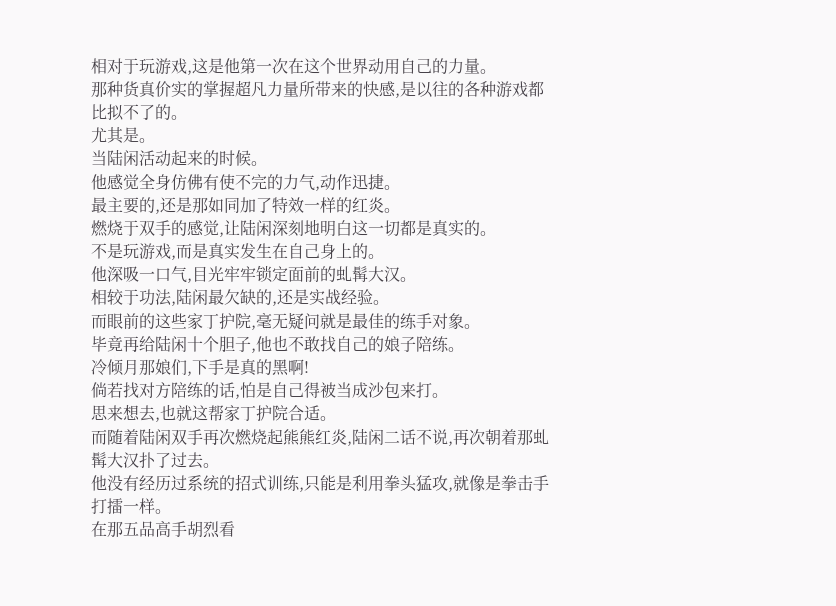相对于玩游戏,这是他第一次在这个世界动用自己的力量。
那种货真价实的掌握超凡力量所带来的快感,是以往的各种游戏都比拟不了的。
尤其是。
当陆闲活动起来的时候。
他感觉全身仿佛有使不完的力气,动作迅捷。
最主要的,还是那如同加了特效一样的红炎。
燃烧于双手的感觉,让陆闲深刻地明白这一切都是真实的。
不是玩游戏,而是真实发生在自己身上的。
他深吸一口气,目光牢牢锁定面前的虬髯大汉。
相较于功法,陆闲最欠缺的,还是实战经验。
而眼前的这些家丁护院,毫无疑问就是最佳的练手对象。
毕竟再给陆闲十个胆子,他也不敢找自己的娘子陪练。
冷倾月那娘们,下手是真的黑啊!
倘若找对方陪练的话,怕是自己得被当成沙包来打。
思来想去,也就这帮家丁护院合适。
而随着陆闲双手再次燃烧起熊熊红炎,陆闲二话不说,再次朝着那虬髯大汉扑了过去。
他没有经历过系统的招式训练,只能是利用拳头猛攻,就像是拳击手打擂一样。
在那五品高手胡烈看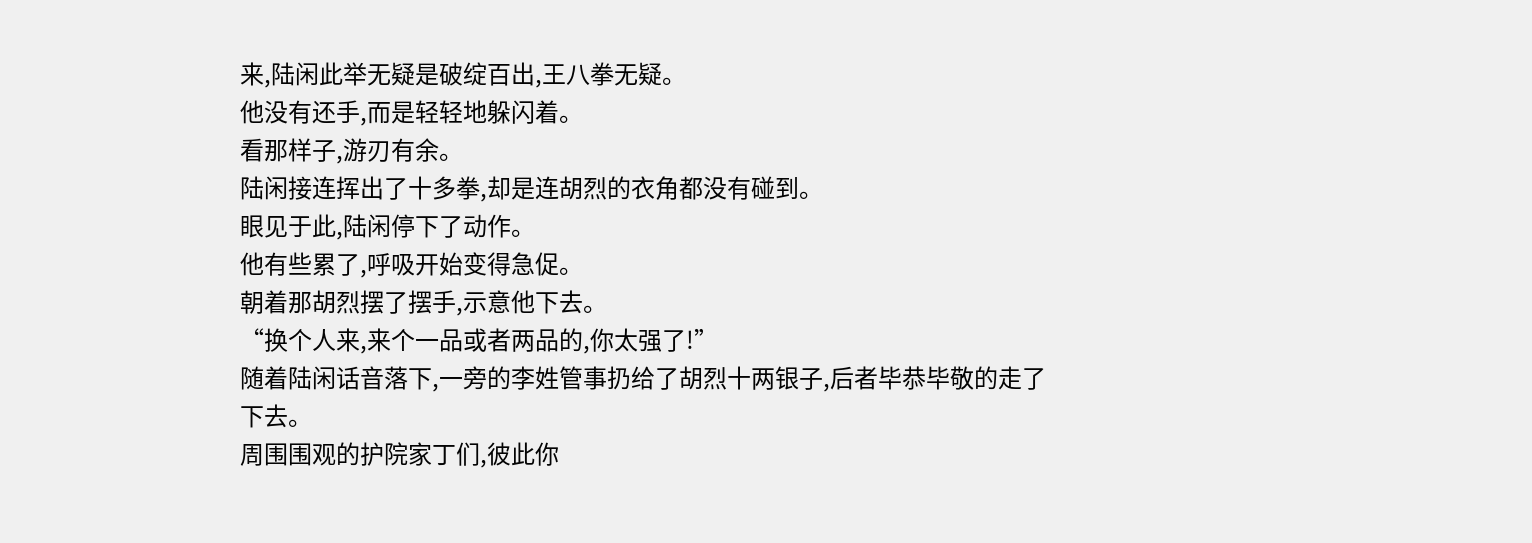来,陆闲此举无疑是破绽百出,王八拳无疑。
他没有还手,而是轻轻地躲闪着。
看那样子,游刃有余。
陆闲接连挥出了十多拳,却是连胡烈的衣角都没有碰到。
眼见于此,陆闲停下了动作。
他有些累了,呼吸开始变得急促。
朝着那胡烈摆了摆手,示意他下去。
“换个人来,来个一品或者两品的,你太强了!”
随着陆闲话音落下,一旁的李姓管事扔给了胡烈十两银子,后者毕恭毕敬的走了下去。
周围围观的护院家丁们,彼此你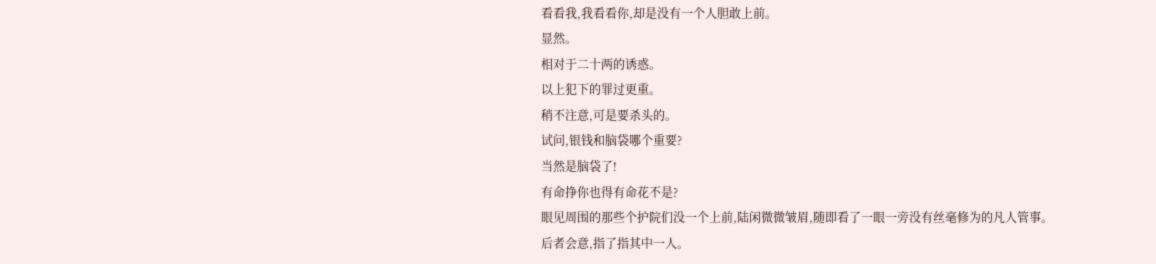看看我,我看看你,却是没有一个人胆敢上前。
显然。
相对于二十两的诱惑。
以上犯下的罪过更重。
稍不注意,可是要杀头的。
试问,银钱和脑袋哪个重要?
当然是脑袋了!
有命挣你也得有命花不是?
眼见周围的那些个护院们没一个上前,陆闲微微皱眉,随即看了一眼一旁没有丝毫修为的凡人管事。
后者会意,指了指其中一人。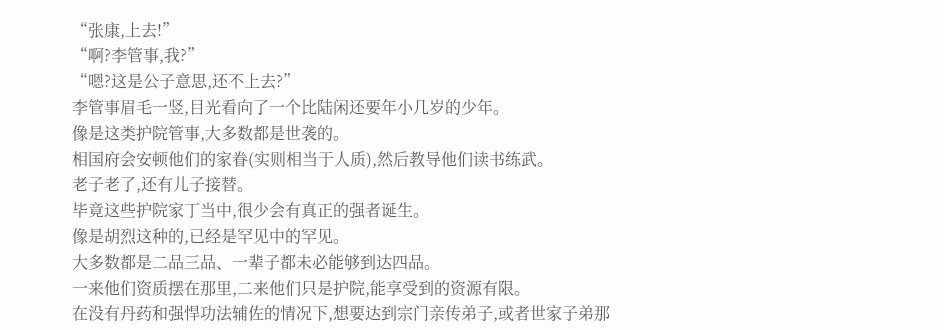“张康,上去!”
“啊?李管事,我?”
“嗯?这是公子意思,还不上去?”
李管事眉毛一竖,目光看向了一个比陆闲还要年小几岁的少年。
像是这类护院管事,大多数都是世袭的。
相国府会安顿他们的家眷(实则相当于人质),然后教导他们读书练武。
老子老了,还有儿子接替。
毕竟这些护院家丁当中,很少会有真正的强者诞生。
像是胡烈这种的,已经是罕见中的罕见。
大多数都是二品三品、一辈子都未必能够到达四品。
一来他们资质摆在那里,二来他们只是护院,能享受到的资源有限。
在没有丹药和强悍功法辅佐的情况下,想要达到宗门亲传弟子,或者世家子弟那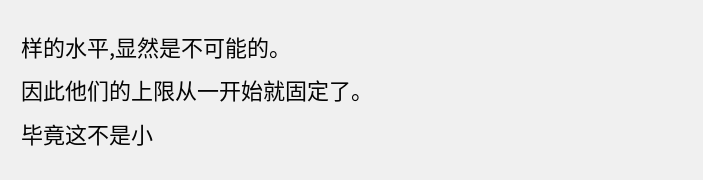样的水平,显然是不可能的。
因此他们的上限从一开始就固定了。
毕竟这不是小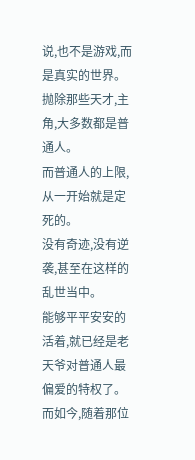说,也不是游戏,而是真实的世界。
抛除那些天才,主角,大多数都是普通人。
而普通人的上限,从一开始就是定死的。
没有奇迹,没有逆袭,甚至在这样的乱世当中。
能够平平安安的活着,就已经是老天爷对普通人最偏爱的特权了。
而如今,随着那位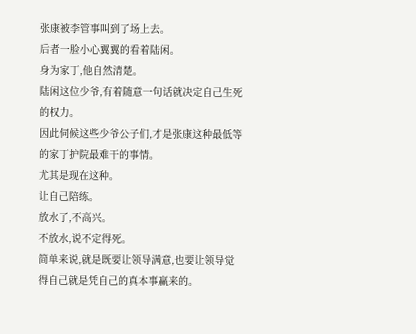张康被李管事叫到了场上去。
后者一脸小心翼翼的看着陆闲。
身为家丁,他自然清楚。
陆闲这位少爷,有着随意一句话就决定自己生死的权力。
因此伺候这些少爷公子们,才是张康这种最低等的家丁护院最难干的事情。
尤其是现在这种。
让自己陪练。
放水了,不高兴。
不放水,说不定得死。
简单来说,就是既要让领导满意,也要让领导觉得自己就是凭自己的真本事赢来的。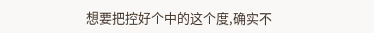想要把控好个中的这个度,确实不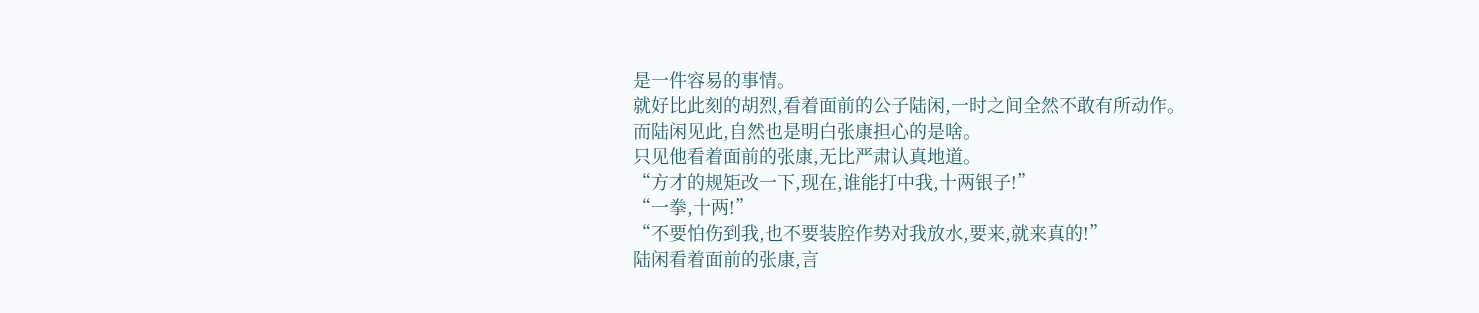是一件容易的事情。
就好比此刻的胡烈,看着面前的公子陆闲,一时之间全然不敢有所动作。
而陆闲见此,自然也是明白张康担心的是啥。
只见他看着面前的张康,无比严肃认真地道。
“方才的规矩改一下,现在,谁能打中我,十两银子!”
“一拳,十两!”
“不要怕伤到我,也不要装腔作势对我放水,要来,就来真的!”
陆闲看着面前的张康,言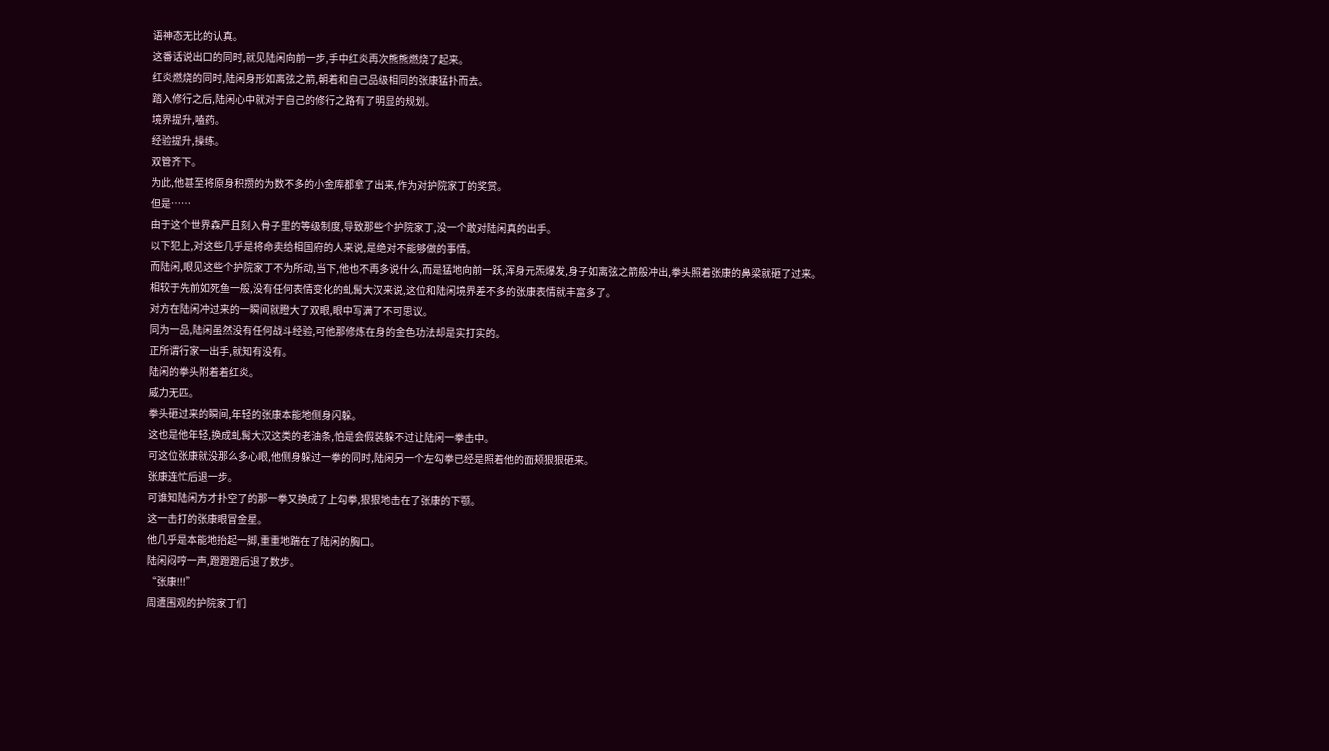语神态无比的认真。
这番话说出口的同时,就见陆闲向前一步,手中红炎再次熊熊燃烧了起来。
红炎燃烧的同时,陆闲身形如离弦之箭,朝着和自己品级相同的张康猛扑而去。
踏入修行之后,陆闲心中就对于自己的修行之路有了明显的规划。
境界提升,嗑药。
经验提升,操练。
双管齐下。
为此,他甚至将原身积攒的为数不多的小金库都拿了出来,作为对护院家丁的奖赏。
但是……
由于这个世界森严且刻入骨子里的等级制度,导致那些个护院家丁,没一个敢对陆闲真的出手。
以下犯上,对这些几乎是将命卖给相国府的人来说,是绝对不能够做的事情。
而陆闲,眼见这些个护院家丁不为所动,当下,他也不再多说什么,而是猛地向前一跃,浑身元炁爆发,身子如离弦之箭般冲出,拳头照着张康的鼻梁就砸了过来。
相较于先前如死鱼一般,没有任何表情变化的虬髯大汉来说,这位和陆闲境界差不多的张康表情就丰富多了。
对方在陆闲冲过来的一瞬间就瞪大了双眼,眼中写满了不可思议。
同为一品,陆闲虽然没有任何战斗经验,可他那修炼在身的金色功法却是实打实的。
正所谓行家一出手,就知有没有。
陆闲的拳头附着着红炎。
威力无匹。
拳头砸过来的瞬间,年轻的张康本能地侧身闪躲。
这也是他年轻,换成虬髯大汉这类的老油条,怕是会假装躲不过让陆闲一拳击中。
可这位张康就没那么多心眼,他侧身躲过一拳的同时,陆闲另一个左勾拳已经是照着他的面颊狠狠砸来。
张康连忙后退一步。
可谁知陆闲方才扑空了的那一拳又换成了上勾拳,狠狠地击在了张康的下颚。
这一击打的张康眼冒金星。
他几乎是本能地抬起一脚,重重地踹在了陆闲的胸口。
陆闲闷哼一声,蹬蹬蹬后退了数步。
“张康!!!”
周遭围观的护院家丁们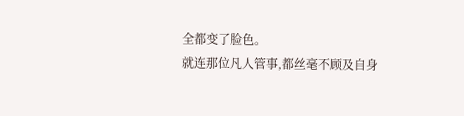全都变了脸色。
就连那位凡人管事,都丝毫不顾及自身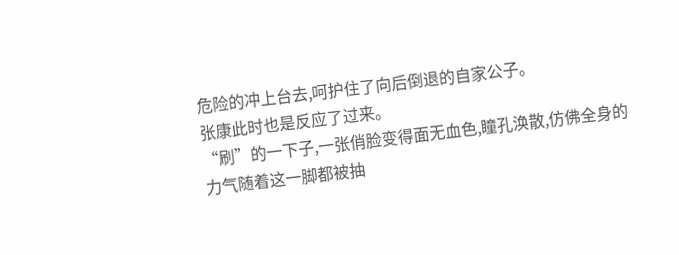危险的冲上台去,呵护住了向后倒退的自家公子。
张康此时也是反应了过来。
“刷”的一下子,一张俏脸变得面无血色,瞳孔涣散,仿佛全身的力气随着这一脚都被抽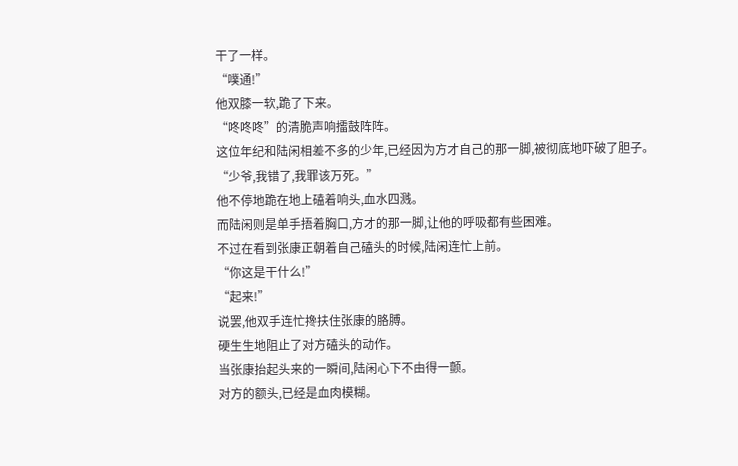干了一样。
“噗通!”
他双膝一软,跪了下来。
“咚咚咚”的清脆声响擂鼓阵阵。
这位年纪和陆闲相差不多的少年,已经因为方才自己的那一脚,被彻底地吓破了胆子。
“少爷,我错了,我罪该万死。”
他不停地跪在地上磕着响头,血水四溅。
而陆闲则是单手捂着胸口,方才的那一脚,让他的呼吸都有些困难。
不过在看到张康正朝着自己磕头的时候,陆闲连忙上前。
“你这是干什么!”
“起来!”
说罢,他双手连忙搀扶住张康的胳膊。
硬生生地阻止了对方磕头的动作。
当张康抬起头来的一瞬间,陆闲心下不由得一颤。
对方的额头,已经是血肉模糊。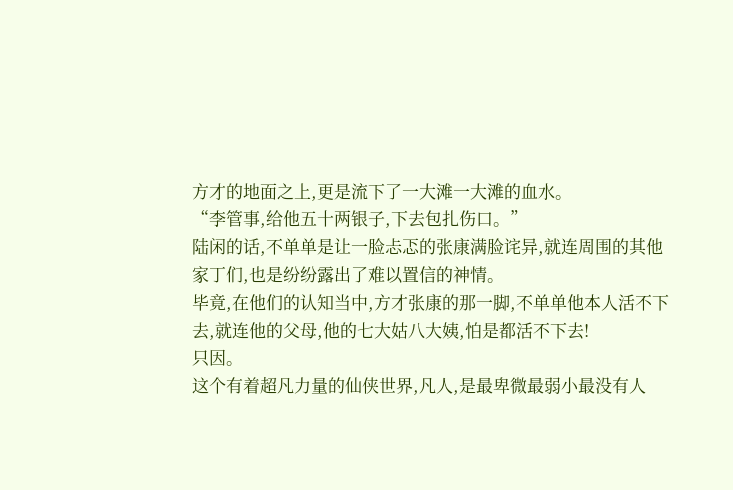方才的地面之上,更是流下了一大滩一大滩的血水。
“李管事,给他五十两银子,下去包扎伤口。”
陆闲的话,不单单是让一脸忐忑的张康满脸诧异,就连周围的其他家丁们,也是纷纷露出了难以置信的神情。
毕竟,在他们的认知当中,方才张康的那一脚,不单单他本人活不下去,就连他的父母,他的七大姑八大姨,怕是都活不下去!
只因。
这个有着超凡力量的仙侠世界,凡人,是最卑微最弱小最没有人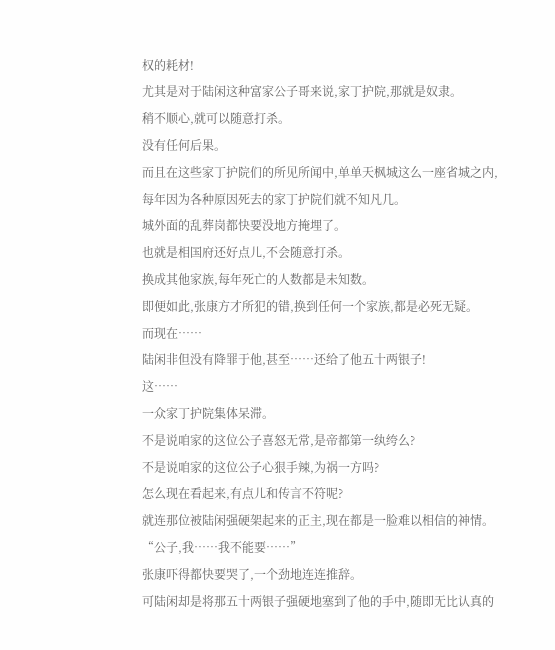权的耗材!
尤其是对于陆闲这种富家公子哥来说,家丁护院,那就是奴隶。
稍不顺心,就可以随意打杀。
没有任何后果。
而且在这些家丁护院们的所见所闻中,单单天枫城这么一座省城之内,每年因为各种原因死去的家丁护院们就不知凡几。
城外面的乱葬岗都快要没地方掩埋了。
也就是相国府还好点儿,不会随意打杀。
换成其他家族,每年死亡的人数都是未知数。
即便如此,张康方才所犯的错,换到任何一个家族,都是必死无疑。
而现在……
陆闲非但没有降罪于他,甚至……还给了他五十两银子!
这……
一众家丁护院集体呆滞。
不是说咱家的这位公子喜怒无常,是帝都第一纨绔么?
不是说咱家的这位公子心狠手辣,为祸一方吗?
怎么现在看起来,有点儿和传言不符呢?
就连那位被陆闲强硬架起来的正主,现在都是一脸难以相信的神情。
“公子,我……我不能要……”
张康吓得都快要哭了,一个劲地连连推辞。
可陆闲却是将那五十两银子强硬地塞到了他的手中,随即无比认真的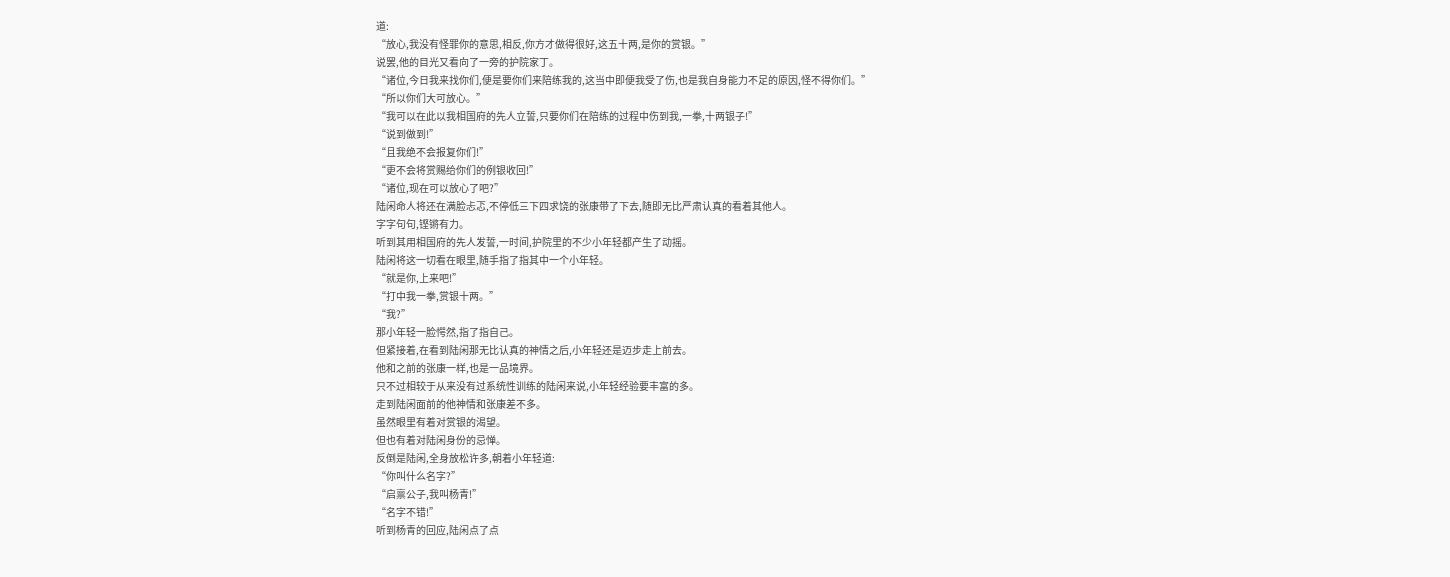道:
“放心,我没有怪罪你的意思,相反,你方才做得很好,这五十两,是你的赏银。”
说罢,他的目光又看向了一旁的护院家丁。
“诸位,今日我来找你们,便是要你们来陪练我的,这当中即便我受了伤,也是我自身能力不足的原因,怪不得你们。”
“所以你们大可放心。”
“我可以在此以我相国府的先人立誓,只要你们在陪练的过程中伤到我,一拳,十两银子!”
“说到做到!”
“且我绝不会报复你们!”
“更不会将赏赐给你们的例银收回!”
“诸位,现在可以放心了吧?”
陆闲命人将还在满脸忐忑,不停低三下四求饶的张康带了下去,随即无比严肃认真的看着其他人。
字字句句,铿锵有力。
听到其用相国府的先人发誓,一时间,护院里的不少小年轻都产生了动摇。
陆闲将这一切看在眼里,随手指了指其中一个小年轻。
“就是你,上来吧!”
“打中我一拳,赏银十两。”
“我?”
那小年轻一脸愕然,指了指自己。
但紧接着,在看到陆闲那无比认真的神情之后,小年轻还是迈步走上前去。
他和之前的张康一样,也是一品境界。
只不过相较于从来没有过系统性训练的陆闲来说,小年轻经验要丰富的多。
走到陆闲面前的他神情和张康差不多。
虽然眼里有着对赏银的渴望。
但也有着对陆闲身份的忌惮。
反倒是陆闲,全身放松许多,朝着小年轻道:
“你叫什么名字?”
“启禀公子,我叫杨青!”
“名字不错!”
听到杨青的回应,陆闲点了点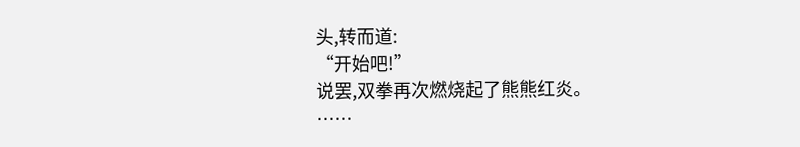头,转而道:
“开始吧!”
说罢,双拳再次燃烧起了熊熊红炎。
……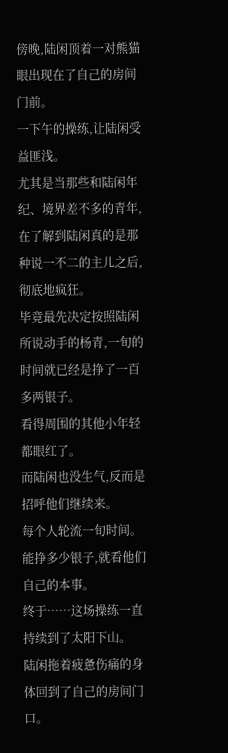傍晚,陆闲顶着一对熊猫眼出现在了自己的房间门前。
一下午的操练,让陆闲受益匪浅。
尤其是当那些和陆闲年纪、境界差不多的青年,在了解到陆闲真的是那种说一不二的主儿之后,彻底地疯狂。
毕竟最先决定按照陆闲所说动手的杨青,一旬的时间就已经是挣了一百多两银子。
看得周围的其他小年轻都眼红了。
而陆闲也没生气,反而是招呼他们继续来。
每个人轮流一旬时间。
能挣多少银子,就看他们自己的本事。
终于……这场操练一直持续到了太阳下山。
陆闲拖着疲惫伤痛的身体回到了自己的房间门口。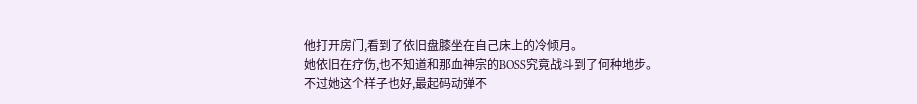他打开房门,看到了依旧盘膝坐在自己床上的冷倾月。
她依旧在疗伤,也不知道和那血神宗的BOSS究竟战斗到了何种地步。
不过她这个样子也好,最起码动弹不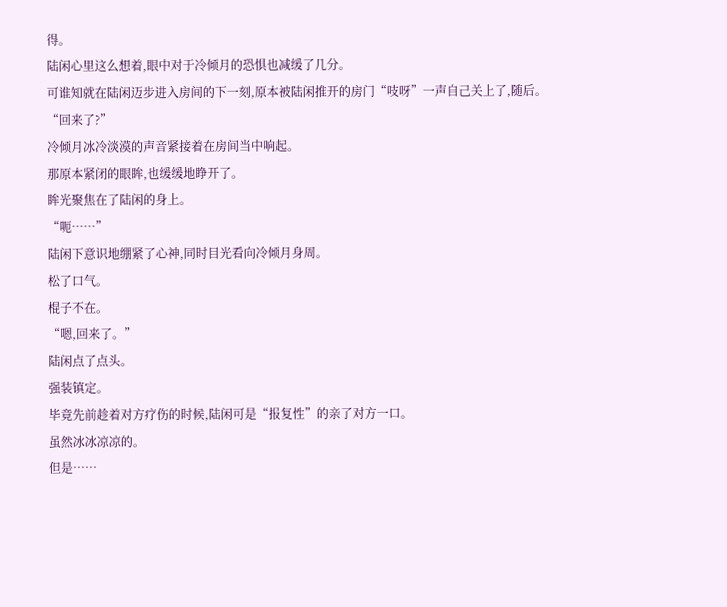得。
陆闲心里这么想着,眼中对于冷倾月的恐惧也减缓了几分。
可谁知就在陆闲迈步进入房间的下一刻,原本被陆闲推开的房门“吱呀”一声自己关上了,随后。
“回来了?”
冷倾月冰冷淡漠的声音紧接着在房间当中响起。
那原本紧闭的眼眸,也缓缓地睁开了。
眸光聚焦在了陆闲的身上。
“呃……”
陆闲下意识地绷紧了心神,同时目光看向冷倾月身周。
松了口气。
棍子不在。
“嗯,回来了。”
陆闲点了点头。
强装镇定。
毕竟先前趁着对方疗伤的时候,陆闲可是“报复性”的亲了对方一口。
虽然冰冰凉凉的。
但是……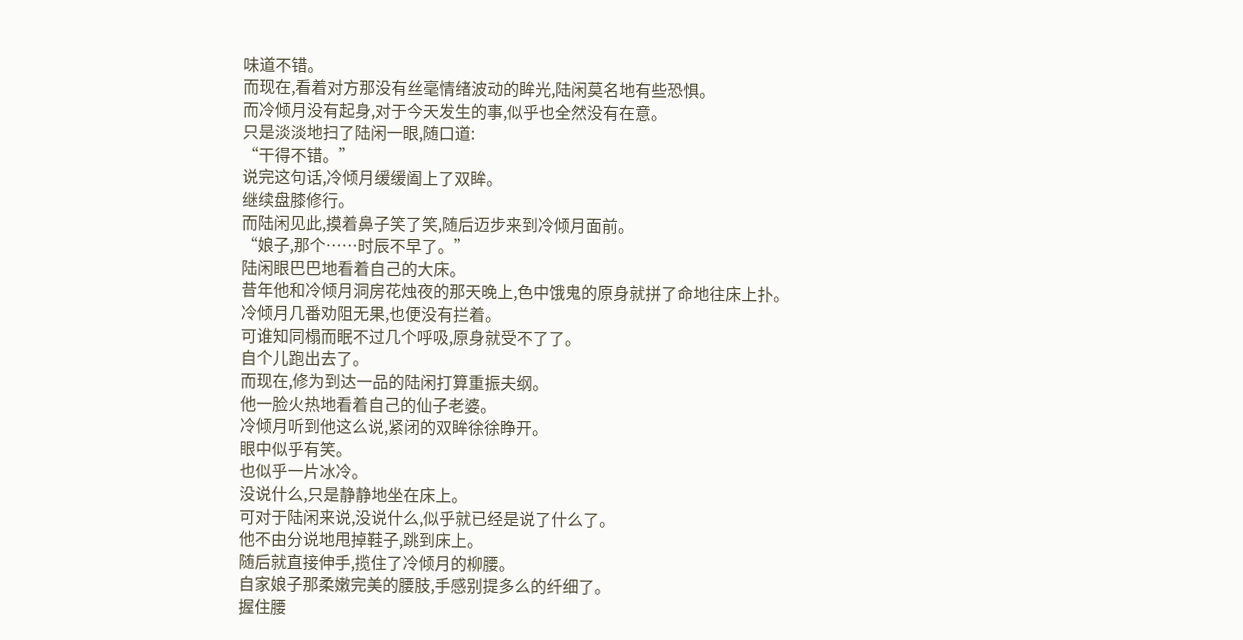味道不错。
而现在,看着对方那没有丝毫情绪波动的眸光,陆闲莫名地有些恐惧。
而冷倾月没有起身,对于今天发生的事,似乎也全然没有在意。
只是淡淡地扫了陆闲一眼,随口道:
“干得不错。”
说完这句话,冷倾月缓缓阖上了双眸。
继续盘膝修行。
而陆闲见此,摸着鼻子笑了笑,随后迈步来到冷倾月面前。
“娘子,那个……时辰不早了。”
陆闲眼巴巴地看着自己的大床。
昔年他和冷倾月洞房花烛夜的那天晚上,色中饿鬼的原身就拼了命地往床上扑。
冷倾月几番劝阻无果,也便没有拦着。
可谁知同榻而眠不过几个呼吸,原身就受不了了。
自个儿跑出去了。
而现在,修为到达一品的陆闲打算重振夫纲。
他一脸火热地看着自己的仙子老婆。
冷倾月听到他这么说,紧闭的双眸徐徐睁开。
眼中似乎有笑。
也似乎一片冰冷。
没说什么,只是静静地坐在床上。
可对于陆闲来说,没说什么,似乎就已经是说了什么了。
他不由分说地甩掉鞋子,跳到床上。
随后就直接伸手,揽住了冷倾月的柳腰。
自家娘子那柔嫩完美的腰肢,手感别提多么的纤细了。
握住腰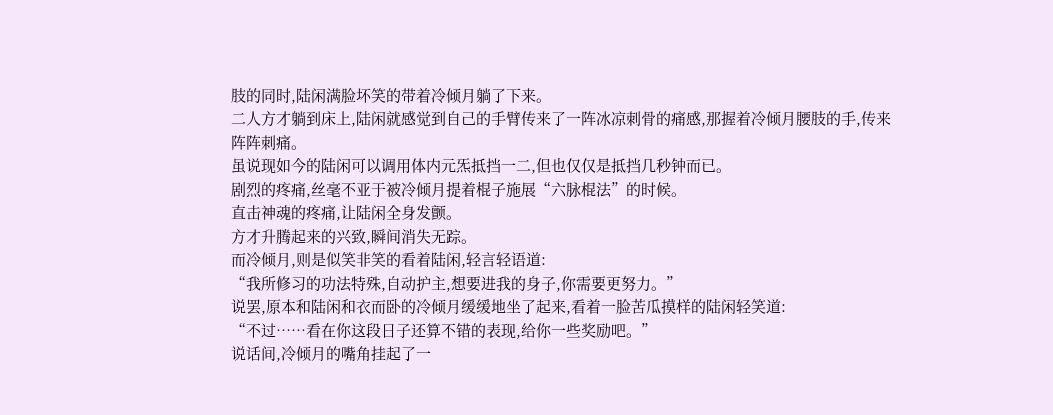肢的同时,陆闲满脸坏笑的带着冷倾月躺了下来。
二人方才躺到床上,陆闲就感觉到自己的手臂传来了一阵冰凉刺骨的痛感,那握着冷倾月腰肢的手,传来阵阵刺痛。
虽说现如今的陆闲可以调用体内元炁抵挡一二,但也仅仅是抵挡几秒钟而已。
剧烈的疼痛,丝毫不亚于被冷倾月提着棍子施展“六脉棍法”的时候。
直击神魂的疼痛,让陆闲全身发颤。
方才升腾起来的兴致,瞬间消失无踪。
而冷倾月,则是似笑非笑的看着陆闲,轻言轻语道:
“我所修习的功法特殊,自动护主,想要进我的身子,你需要更努力。”
说罢,原本和陆闲和衣而卧的冷倾月缓缓地坐了起来,看着一脸苦瓜摸样的陆闲轻笑道:
“不过……看在你这段日子还算不错的表现,给你一些奖励吧。”
说话间,冷倾月的嘴角挂起了一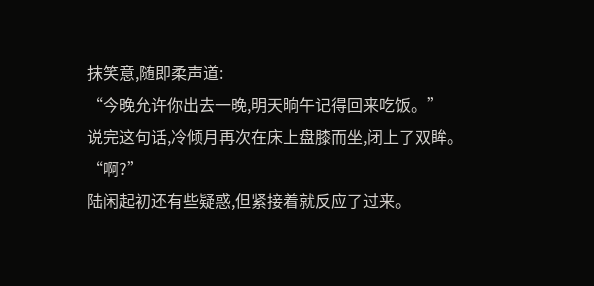抹笑意,随即柔声道:
“今晚允许你出去一晚,明天晌午记得回来吃饭。”
说完这句话,冷倾月再次在床上盘膝而坐,闭上了双眸。
“啊?”
陆闲起初还有些疑惑,但紧接着就反应了过来。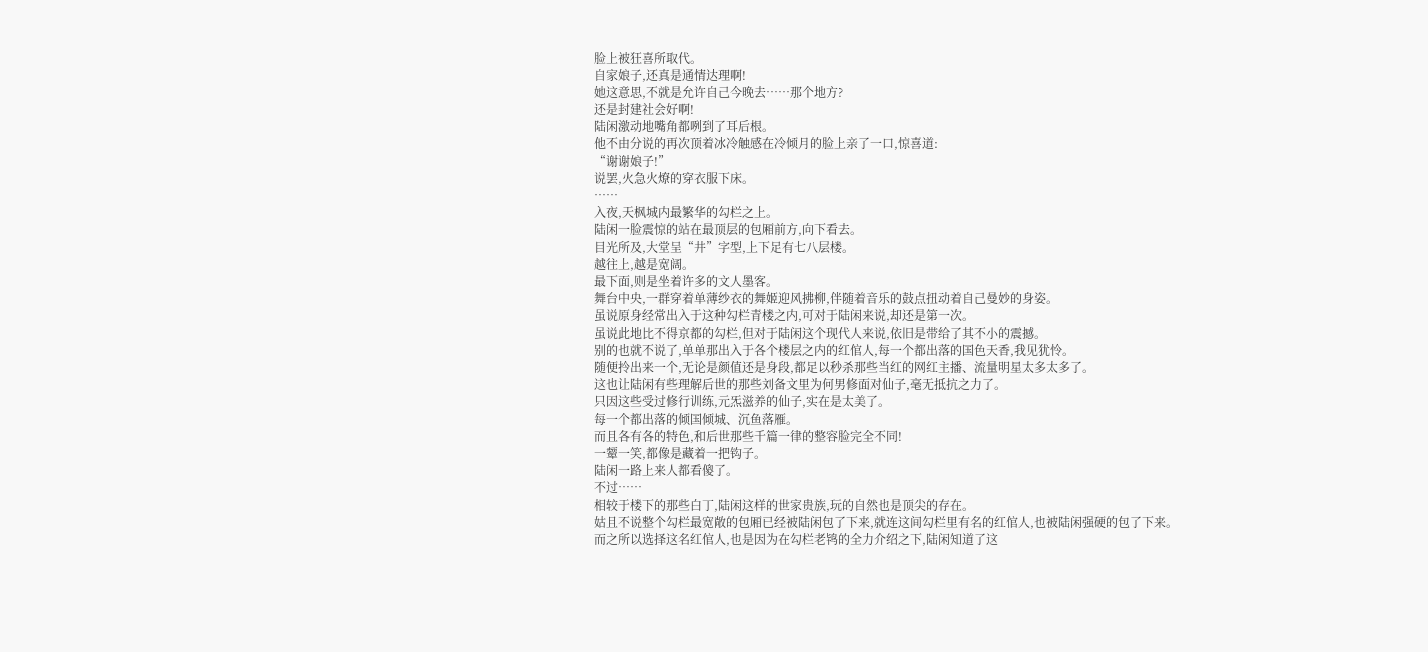脸上被狂喜所取代。
自家娘子,还真是通情达理啊!
她这意思,不就是允许自己今晚去……那个地方?
还是封建社会好啊!
陆闲激动地嘴角都咧到了耳后根。
他不由分说的再次顶着冰冷触感在冷倾月的脸上亲了一口,惊喜道:
“谢谢娘子!”
说罢,火急火燎的穿衣服下床。
……
入夜,天枫城内最繁华的勾栏之上。
陆闲一脸震惊的站在最顶层的包厢前方,向下看去。
目光所及,大堂呈“井”字型,上下足有七八层楼。
越往上,越是宽阔。
最下面,则是坐着许多的文人墨客。
舞台中央,一群穿着单薄纱衣的舞姬迎风拂柳,伴随着音乐的鼓点扭动着自己曼妙的身姿。
虽说原身经常出入于这种勾栏青楼之内,可对于陆闲来说,却还是第一次。
虽说此地比不得京都的勾栏,但对于陆闲这个现代人来说,依旧是带给了其不小的震撼。
别的也就不说了,单单那出入于各个楼层之内的红倌人,每一个都出落的国色天香,我见犹怜。
随便拎出来一个,无论是颜值还是身段,都足以秒杀那些当红的网红主播、流量明星太多太多了。
这也让陆闲有些理解后世的那些刘备文里为何男修面对仙子,毫无抵抗之力了。
只因这些受过修行训练,元炁滋养的仙子,实在是太美了。
每一个都出落的倾国倾城、沉鱼落雁。
而且各有各的特色,和后世那些千篇一律的整容脸完全不同!
一颦一笑,都像是藏着一把钩子。
陆闲一路上来人都看傻了。
不过……
相较于楼下的那些白丁,陆闲这样的世家贵族,玩的自然也是顶尖的存在。
姑且不说整个勾栏最宽敞的包厢已经被陆闲包了下来,就连这间勾栏里有名的红倌人,也被陆闲强硬的包了下来。
而之所以选择这名红倌人,也是因为在勾栏老鸨的全力介绍之下,陆闲知道了这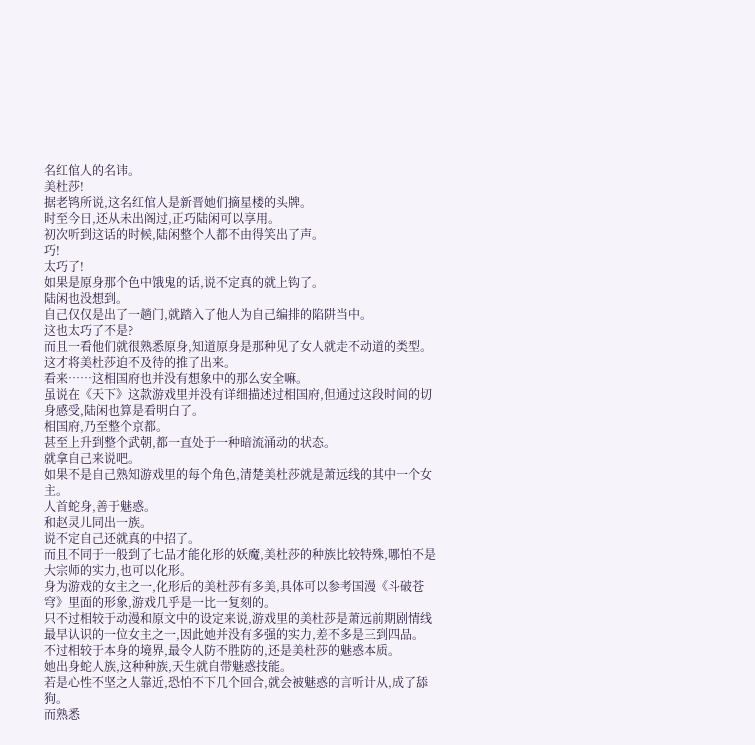名红倌人的名讳。
美杜莎!
据老鸨所说,这名红倌人是新晋她们摘星楼的头牌。
时至今日,还从未出阁过,正巧陆闲可以享用。
初次听到这话的时候,陆闲整个人都不由得笑出了声。
巧!
太巧了!
如果是原身那个色中饿鬼的话,说不定真的就上钩了。
陆闲也没想到。
自己仅仅是出了一趟门,就踏入了他人为自己编排的陷阱当中。
这也太巧了不是?
而且一看他们就很熟悉原身,知道原身是那种见了女人就走不动道的类型。
这才将美杜莎迫不及待的推了出来。
看来……这相国府也并没有想象中的那么安全嘛。
虽说在《天下》这款游戏里并没有详细描述过相国府,但通过这段时间的切身感受,陆闲也算是看明白了。
相国府,乃至整个京都。
甚至上升到整个武朝,都一直处于一种暗流涌动的状态。
就拿自己来说吧。
如果不是自己熟知游戏里的每个角色,清楚美杜莎就是萧远线的其中一个女主。
人首蛇身,善于魅惑。
和赵灵儿同出一族。
说不定自己还就真的中招了。
而且不同于一般到了七品才能化形的妖魔,美杜莎的种族比较特殊,哪怕不是大宗师的实力,也可以化形。
身为游戏的女主之一,化形后的美杜莎有多美,具体可以参考国漫《斗破苍穹》里面的形象,游戏几乎是一比一复刻的。
只不过相较于动漫和原文中的设定来说,游戏里的美杜莎是萧远前期剧情线最早认识的一位女主之一,因此她并没有多强的实力,差不多是三到四品。
不过相较于本身的境界,最令人防不胜防的,还是美杜莎的魅惑本质。
她出身蛇人族,这种种族,天生就自带魅惑技能。
若是心性不坚之人靠近,恐怕不下几个回合,就会被魅惑的言听计从,成了舔狗。
而熟悉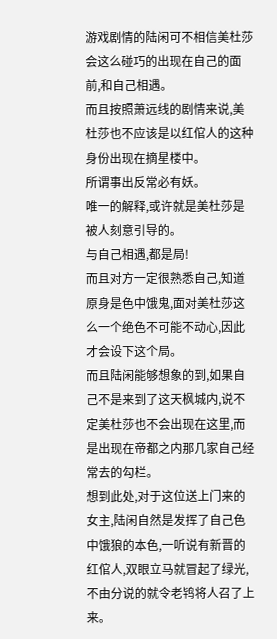游戏剧情的陆闲可不相信美杜莎会这么碰巧的出现在自己的面前,和自己相遇。
而且按照萧远线的剧情来说,美杜莎也不应该是以红倌人的这种身份出现在摘星楼中。
所谓事出反常必有妖。
唯一的解释,或许就是美杜莎是被人刻意引导的。
与自己相遇,都是局!
而且对方一定很熟悉自己,知道原身是色中饿鬼,面对美杜莎这么一个绝色不可能不动心,因此才会设下这个局。
而且陆闲能够想象的到,如果自己不是来到了这天枫城内,说不定美杜莎也不会出现在这里,而是出现在帝都之内那几家自己经常去的勾栏。
想到此处,对于这位送上门来的女主,陆闲自然是发挥了自己色中饿狼的本色,一听说有新晋的红倌人,双眼立马就冒起了绿光,不由分说的就令老鸨将人召了上来。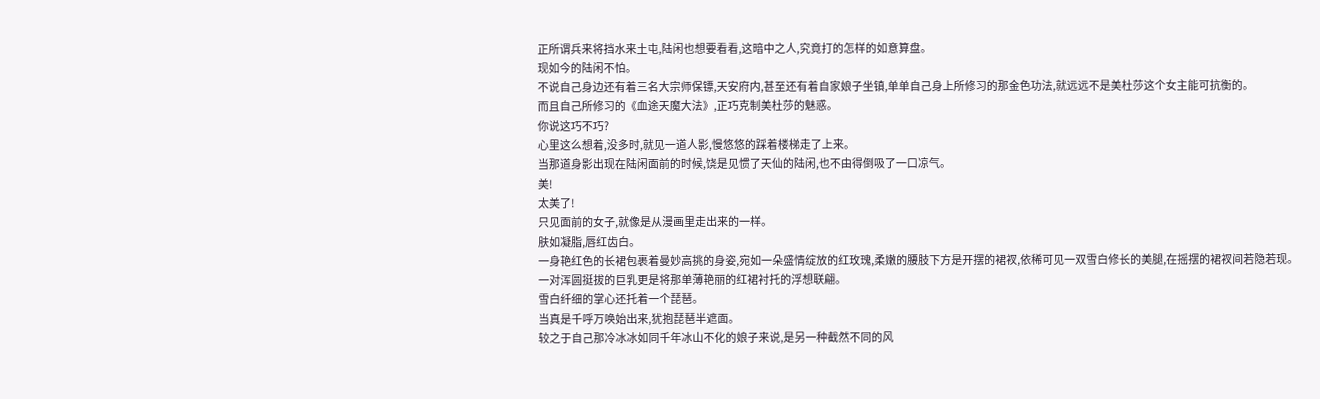正所谓兵来将挡水来土屯,陆闲也想要看看,这暗中之人,究竟打的怎样的如意算盘。
现如今的陆闲不怕。
不说自己身边还有着三名大宗师保镖,天安府内,甚至还有着自家娘子坐镇,单单自己身上所修习的那金色功法,就远远不是美杜莎这个女主能可抗衡的。
而且自己所修习的《血途天魔大法》,正巧克制美杜莎的魅惑。
你说这巧不巧?
心里这么想着,没多时,就见一道人影,慢悠悠的踩着楼梯走了上来。
当那道身影出现在陆闲面前的时候,饶是见惯了天仙的陆闲,也不由得倒吸了一口凉气。
美!
太美了!
只见面前的女子,就像是从漫画里走出来的一样。
肤如凝脂,唇红齿白。
一身艳红色的长裙包裹着曼妙高挑的身姿,宛如一朵盛情绽放的红玫瑰,柔嫩的腰肢下方是开摆的裙衩,依稀可见一双雪白修长的美腿,在摇摆的裙衩间若隐若现。
一对浑圆挺拔的巨乳更是将那单薄艳丽的红裙衬托的浮想联翩。
雪白纤细的掌心还托着一个琵琶。
当真是千呼万唤始出来,犹抱琵琶半遮面。
较之于自己那冷冰冰如同千年冰山不化的娘子来说,是另一种截然不同的风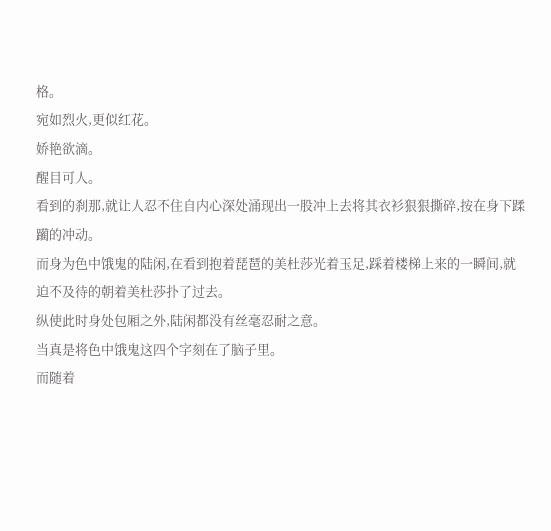格。
宛如烈火,更似红花。
娇艳欲滴。
醒目可人。
看到的刹那,就让人忍不住自内心深处涌现出一股冲上去将其衣衫狠狠撕碎,按在身下蹂躏的冲动。
而身为色中饿鬼的陆闲,在看到抱着琵琶的美杜莎光着玉足,踩着楼梯上来的一瞬间,就迫不及待的朝着美杜莎扑了过去。
纵使此时身处包厢之外,陆闲都没有丝毫忍耐之意。
当真是将色中饿鬼这四个字刻在了脑子里。
而随着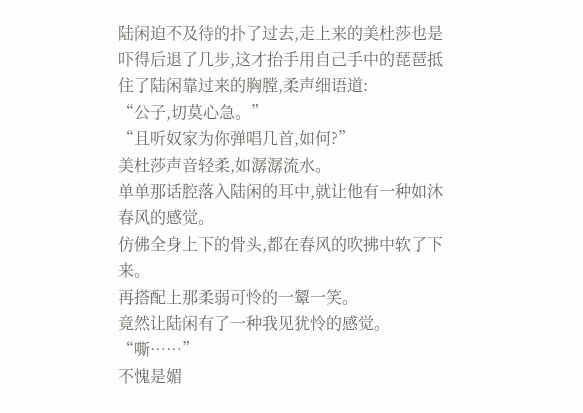陆闲迫不及待的扑了过去,走上来的美杜莎也是吓得后退了几步,这才抬手用自己手中的琵琶抵住了陆闲靠过来的胸膛,柔声细语道:
“公子,切莫心急。”
“且听奴家为你弹唱几首,如何?”
美杜莎声音轻柔,如潺潺流水。
单单那话腔落入陆闲的耳中,就让他有一种如沐春风的感觉。
仿佛全身上下的骨头,都在春风的吹拂中软了下来。
再搭配上那柔弱可怜的一颦一笑。
竟然让陆闲有了一种我见犹怜的感觉。
“嘶……”
不愧是媚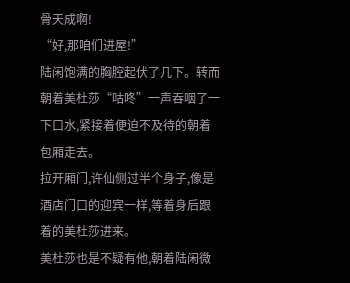骨天成啊!
“好,那咱们进屋!”
陆闲饱满的胸腔起伏了几下。转而朝着美杜莎“咕咚”一声吞咽了一下口水,紧接着便迫不及待的朝着包厢走去。
拉开厢门,许仙侧过半个身子,像是酒店门口的迎宾一样,等着身后跟着的美杜莎进来。
美杜莎也是不疑有他,朝着陆闲微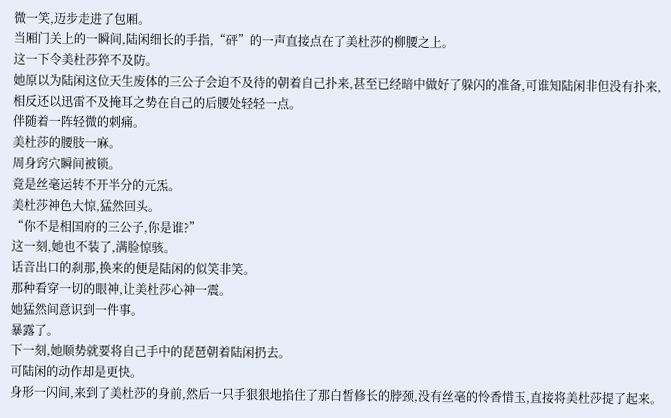微一笑,迈步走进了包厢。
当厢门关上的一瞬间,陆闲细长的手指,“砰”的一声直接点在了美杜莎的柳腰之上。
这一下令美杜莎猝不及防。
她原以为陆闲这位天生废体的三公子会迫不及待的朝着自己扑来,甚至已经暗中做好了躲闪的准备,可谁知陆闲非但没有扑来,相反还以迅雷不及掩耳之势在自己的后腰处轻轻一点。
伴随着一阵轻微的刺痛。
美杜莎的腰肢一麻。
周身窍穴瞬间被锁。
竟是丝毫运转不开半分的元炁。
美杜莎神色大惊,猛然回头。
“你不是相国府的三公子,你是谁?”
这一刻,她也不装了,满脸惊骇。
话音出口的刹那,换来的便是陆闲的似笑非笑。
那种看穿一切的眼神,让美杜莎心神一震。
她猛然间意识到一件事。
暴露了。
下一刻,她顺势就要将自己手中的琵琶朝着陆闲扔去。
可陆闲的动作却是更快。
身形一闪间,来到了美杜莎的身前,然后一只手狠狠地掐住了那白皙修长的脖颈,没有丝毫的怜香惜玉,直接将美杜莎提了起来。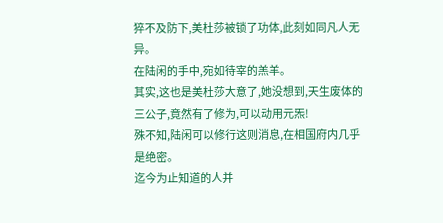猝不及防下,美杜莎被锁了功体,此刻如同凡人无异。
在陆闲的手中,宛如待宰的羔羊。
其实,这也是美杜莎大意了,她没想到,天生废体的三公子,竟然有了修为,可以动用元炁!
殊不知,陆闲可以修行这则消息,在相国府内几乎是绝密。
迄今为止知道的人并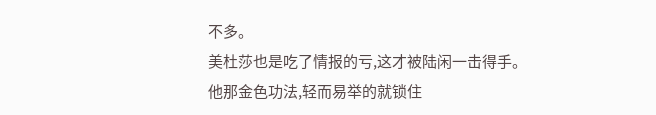不多。
美杜莎也是吃了情报的亏,这才被陆闲一击得手。
他那金色功法,轻而易举的就锁住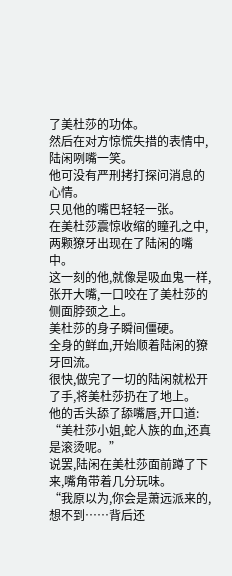了美杜莎的功体。
然后在对方惊慌失措的表情中,陆闲咧嘴一笑。
他可没有严刑拷打探问消息的心情。
只见他的嘴巴轻轻一张。
在美杜莎震惊收缩的瞳孔之中,两颗獠牙出现在了陆闲的嘴中。
这一刻的他,就像是吸血鬼一样,张开大嘴,一口咬在了美杜莎的侧面脖颈之上。
美杜莎的身子瞬间僵硬。
全身的鲜血,开始顺着陆闲的獠牙回流。
很快,做完了一切的陆闲就松开了手,将美杜莎扔在了地上。
他的舌头舔了舔嘴唇,开口道:
“美杜莎小姐,蛇人族的血,还真是滚烫呢。”
说罢,陆闲在美杜莎面前蹲了下来,嘴角带着几分玩味。
“我原以为,你会是萧远派来的,想不到……背后还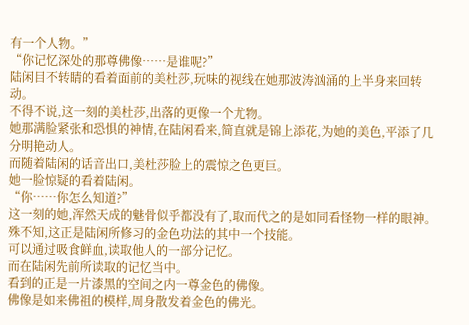有一个人物。”
“你记忆深处的那尊佛像……是谁呢?”
陆闲目不转睛的看着面前的美杜莎,玩味的视线在她那波涛汹涌的上半身来回转动。
不得不说,这一刻的美杜莎,出落的更像一个尤物。
她那满脸紧张和恐惧的神情,在陆闲看来,简直就是锦上添花,为她的美色,平添了几分明艳动人。
而随着陆闲的话音出口,美杜莎脸上的震惊之色更巨。
她一脸惊疑的看着陆闲。
“你……你怎么知道?”
这一刻的她,浑然天成的魅骨似乎都没有了,取而代之的是如同看怪物一样的眼神。
殊不知,这正是陆闲所修习的金色功法的其中一个技能。
可以通过吸食鲜血,读取他人的一部分记忆。
而在陆闲先前所读取的记忆当中。
看到的正是一片漆黑的空间之内一尊金色的佛像。
佛像是如来佛祖的模样,周身散发着金色的佛光。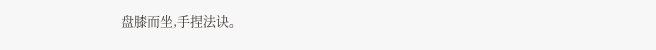盘膝而坐,手捏法诀。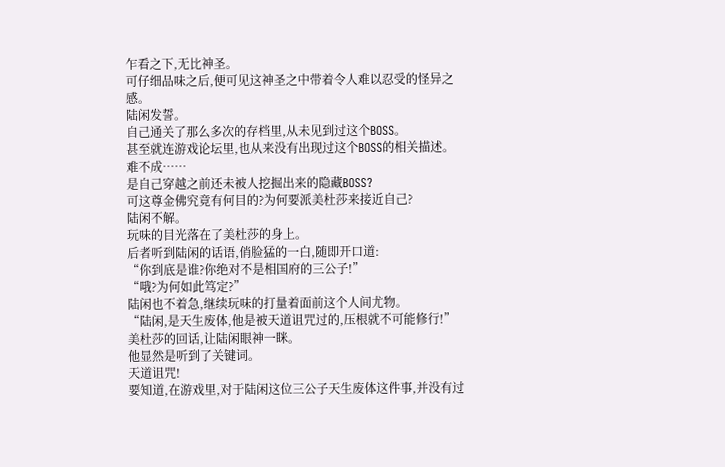乍看之下,无比神圣。
可仔细品味之后,便可见这神圣之中带着令人难以忍受的怪异之感。
陆闲发誓。
自己通关了那么多次的存档里,从未见到过这个BOSS。
甚至就连游戏论坛里,也从来没有出现过这个BOSS的相关描述。
难不成……
是自己穿越之前还未被人挖掘出来的隐藏BOSS?
可这尊金佛究竟有何目的?为何要派美杜莎来接近自己?
陆闲不解。
玩味的目光落在了美杜莎的身上。
后者听到陆闲的话语,俏脸猛的一白,随即开口道:
“你到底是谁?你绝对不是相国府的三公子!”
“哦?为何如此笃定?”
陆闲也不着急,继续玩味的打量着面前这个人间尤物。
“陆闲,是天生废体,他是被天道诅咒过的,压根就不可能修行!”
美杜莎的回话,让陆闲眼神一眯。
他显然是听到了关键词。
天道诅咒!
要知道,在游戏里,对于陆闲这位三公子天生废体这件事,并没有过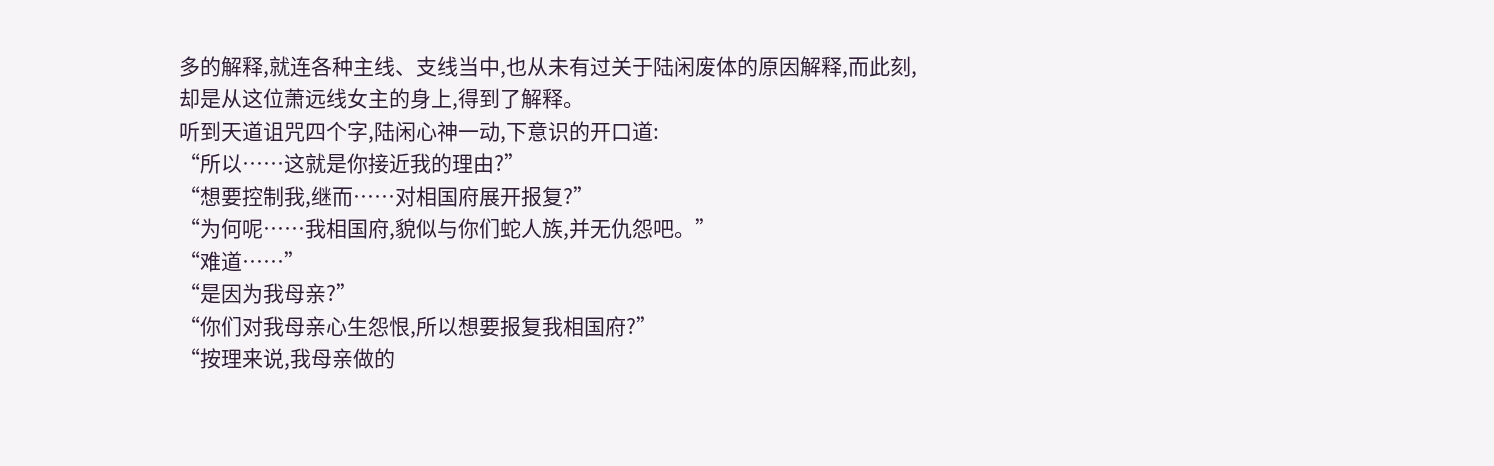多的解释,就连各种主线、支线当中,也从未有过关于陆闲废体的原因解释,而此刻,却是从这位萧远线女主的身上,得到了解释。
听到天道诅咒四个字,陆闲心神一动,下意识的开口道:
“所以……这就是你接近我的理由?”
“想要控制我,继而……对相国府展开报复?”
“为何呢……我相国府,貌似与你们蛇人族,并无仇怨吧。”
“难道……”
“是因为我母亲?”
“你们对我母亲心生怨恨,所以想要报复我相国府?”
“按理来说,我母亲做的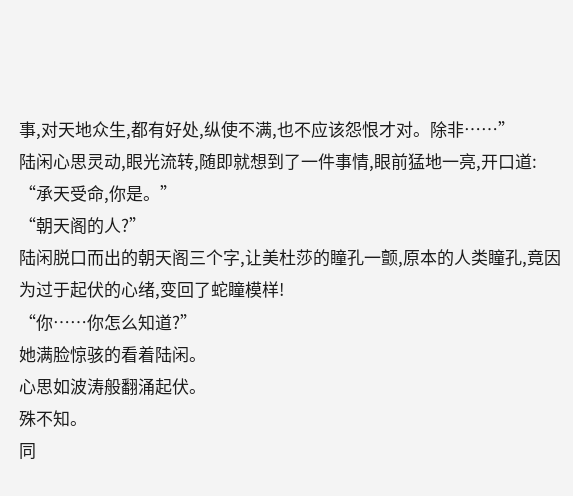事,对天地众生,都有好处,纵使不满,也不应该怨恨才对。除非……”
陆闲心思灵动,眼光流转,随即就想到了一件事情,眼前猛地一亮,开口道:
“承天受命,你是。”
“朝天阁的人?”
陆闲脱口而出的朝天阁三个字,让美杜莎的瞳孔一颤,原本的人类瞳孔,竟因为过于起伏的心绪,变回了蛇瞳模样!
“你……你怎么知道?”
她满脸惊骇的看着陆闲。
心思如波涛般翻涌起伏。
殊不知。
同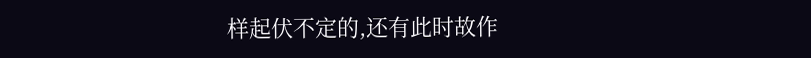样起伏不定的,还有此时故作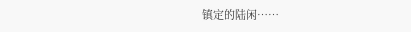镇定的陆闲……